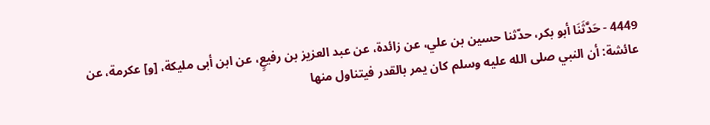4449 - حَدَّثَنَا أبو بكر، حدّثنا حسين بن علي، عن زائدة، عن عبد العزيز بن رفيعٍ، عن ابن أبى مليكة، [و] عكرمة، عن عائشة: أن النبي صلى الله عليه وسلم كان يمر بالقدر فيتناول منها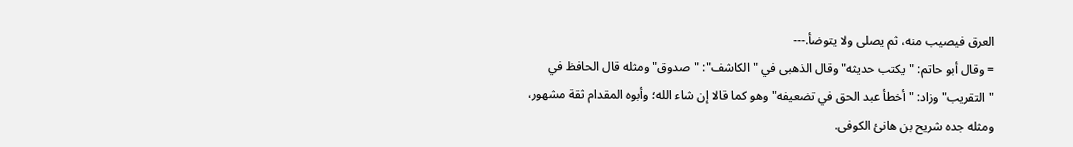العرق فيصيب منه، ثم يصلى ولا يتوضأ.---
= وقال أبو حاتم: "يكتب حديثه" وقال الذهبى في "الكاشف": "صدوق" ومثله قال الحافظ في "التقريب" وزاد: "أخطأ عبد الحق في تضعيفه" وهو كما قالا إن شاء الله؛ وأبوه المقدام ثقة مشهور، ومثله جده شريح بن هانئ الكوفى.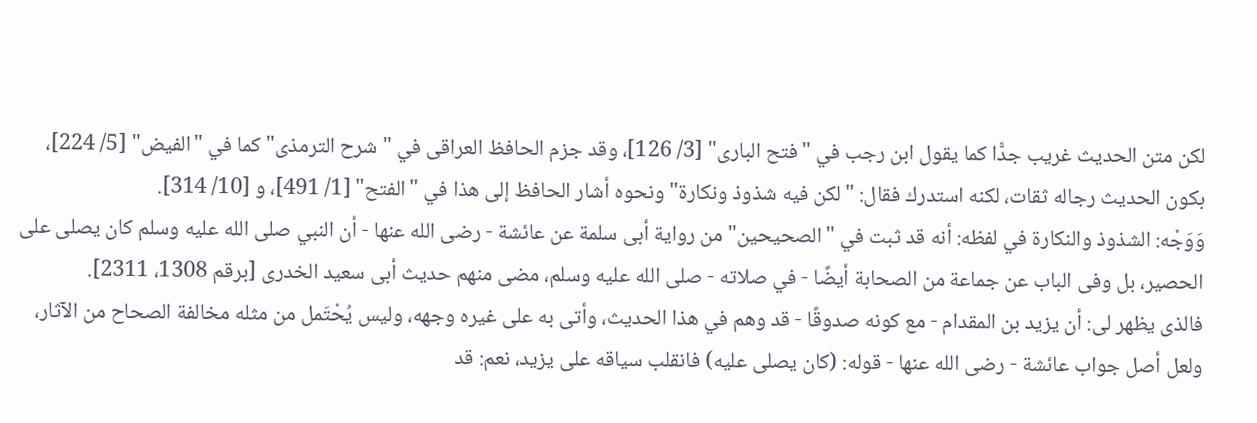لكن متن الحديث غريب جدًّا كما يقول ابن رجب في "فتح البارى" [3/ 126]، وقد جزم الحافظ العراقى في "شرح الترمذى" كما في "الفيض" [5/ 224]، بكون الحديث رجاله ثقات، لكنه استدرك فقال: "لكن فيه شذوذ ونكارة" ونحوه أشار الحافظ إلى هذا في "الفتح" [1/ 491]، و [10/ 314].
وَوَجْه: الشذوذ والنكارة في لفظه: أنه قد ثبت في "الصحيحين" من رواية أبى سلمة عن عائشة - رضى الله عنها - أن النبي صلى الله عليه وسلم كان يصلى على الحصير، بل وفى الباب عن جماعة من الصحابة أيضًا - في صلاته - صلى الله عليه وسلم، مضى منهم حديث أبى سعيد الخدرى [برقم 1308، 2311].
فالذى يظهر لى: أن يزيد بن المقدام - مع كونه صدوقًا - قد وهم في هذا الحديث، وأتى به على غيره وجهه، وليس يُحْتَمل من مثله مخالفة الصحاح من الآثار، ولعل أصل جواب عائشة - رضى الله عنها - قوله: (كان يصلى عليه) فانقلب سياقه على يزيد، نعم: قد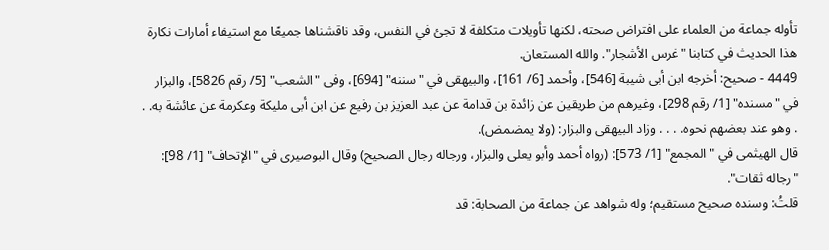تأوله جماعة من العلماء على افتراض صحته، لكنها تأويلات متكلفة لا تجئ في النفس، وقد ناقشناها جميعًا مع استيفاء أمارات نكارة هذا الحديث في كتابنا "غرس الأشجار". والله المستعان.
4449 - صحيح: أخرجه ابن أبى شيبة [546]، وأحمد [6/ 161]، والبيهقى في "سننه" [694]، وفى "الشعب" [5/ رقم 5826]، والبزار في "مسنده" [1/ رقم 298]، وغيرهم من طريقين عن زائدة بن قدامة عن عبد العزيز بن رفيع عن ابن أبى مليكة وعكرمة عن عائشة به. . . وهو عند بعضهم نحوه. . . . وزاد البيهقى والبزار: (ولا يمضمض).
قال الهيثمى في "المجمع" [1/ 573]: (رواه أحمد وأبو يعلى والبزار، ورجاله رجال الصحيح) وقال البوصيرى في "الإتحاف" [1/ 98]: "رجاله ثقات".
قلتُ: وسنده صحيح مستقيم؛ وله شواهد عن جماعة من الصحابة: قد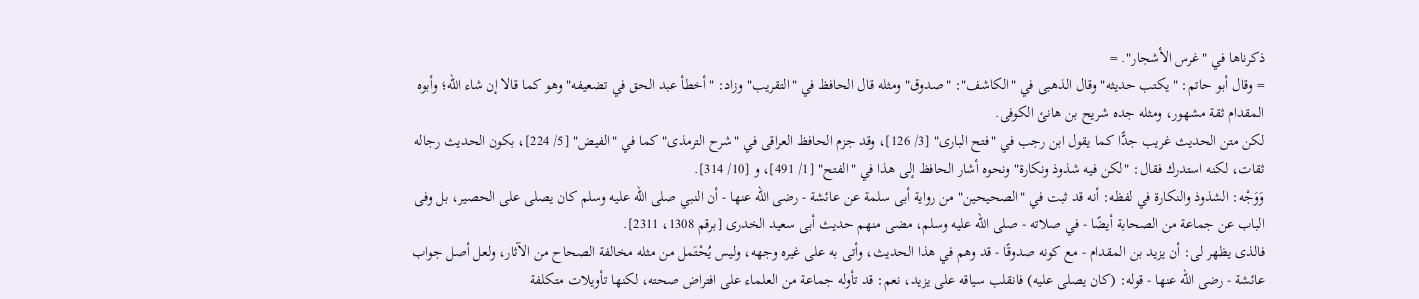ذكرناها في "غرس الأشجار". =
= وقال أبو حاتم: "يكتب حديثه" وقال الذهبى في "الكاشف": "صدوق" ومثله قال الحافظ في "التقريب" وزاد: "أخطأ عبد الحق في تضعيفه" وهو كما قالا إن شاء الله؛ وأبوه المقدام ثقة مشهور، ومثله جده شريح بن هانئ الكوفى.
لكن متن الحديث غريب جدًّا كما يقول ابن رجب في "فتح البارى" [3/ 126]، وقد جزم الحافظ العراقى في "شرح الترمذى" كما في "الفيض" [5/ 224]، بكون الحديث رجاله ثقات، لكنه استدرك فقال: "لكن فيه شذوذ ونكارة" ونحوه أشار الحافظ إلى هذا في "الفتح" [1/ 491]، و [10/ 314].
وَوَجْه: الشذوذ والنكارة في لفظه: أنه قد ثبت في "الصحيحين" من رواية أبى سلمة عن عائشة - رضى الله عنها - أن النبي صلى الله عليه وسلم كان يصلى على الحصير، بل وفى الباب عن جماعة من الصحابة أيضًا - في صلاته - صلى الله عليه وسلم، مضى منهم حديث أبى سعيد الخدرى [برقم 1308، 2311].
فالذى يظهر لى: أن يزيد بن المقدام - مع كونه صدوقًا - قد وهم في هذا الحديث، وأتى به على غيره وجهه، وليس يُحْتَمل من مثله مخالفة الصحاح من الآثار، ولعل أصل جواب عائشة - رضى الله عنها - قوله: (كان يصلى عليه) فانقلب سياقه على يزيد، نعم: قد تأوله جماعة من العلماء على افتراض صحته، لكنها تأويلات متكلفة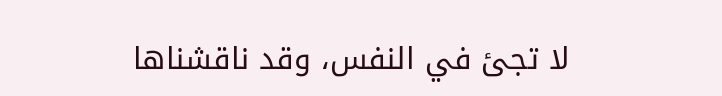لا تجئ في النفس، وقد ناقشناها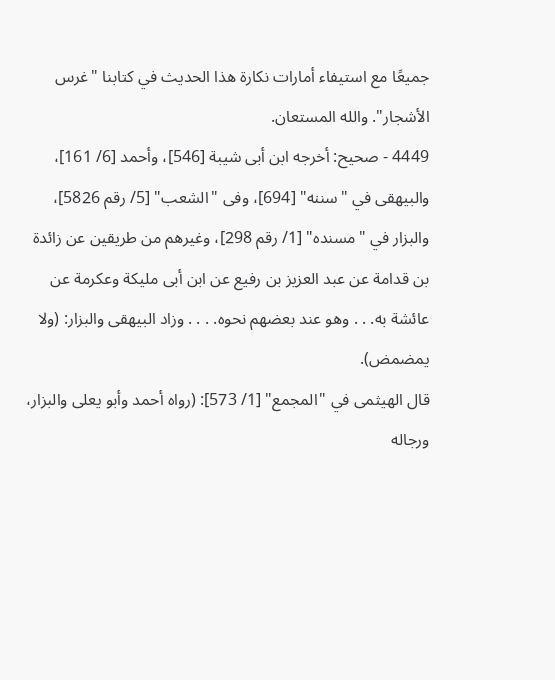جميعًا مع استيفاء أمارات نكارة هذا الحديث في كتابنا "غرس الأشجار". والله المستعان.
4449 - صحيح: أخرجه ابن أبى شيبة [546]، وأحمد [6/ 161]، والبيهقى في "سننه" [694]، وفى "الشعب" [5/ رقم 5826]، والبزار في "مسنده" [1/ رقم 298]، وغيرهم من طريقين عن زائدة بن قدامة عن عبد العزيز بن رفيع عن ابن أبى مليكة وعكرمة عن عائشة به. . . وهو عند بعضهم نحوه. . . . وزاد البيهقى والبزار: (ولا يمضمض).
قال الهيثمى في "المجمع" [1/ 573]: (رواه أحمد وأبو يعلى والبزار، ورجاله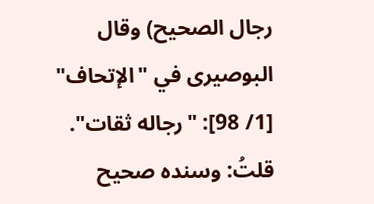رجال الصحيح) وقال البوصيرى في "الإتحاف" [1/ 98]: "رجاله ثقات".
قلتُ: وسنده صحيح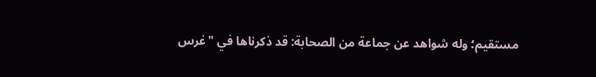مستقيم؛ وله شواهد عن جماعة من الصحابة: قد ذكرناها في "غرس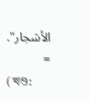الأشجار". =
(খণ্ড: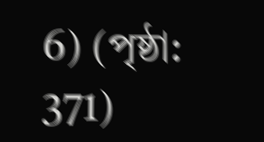6) (পৃষ্ঠা: 371)